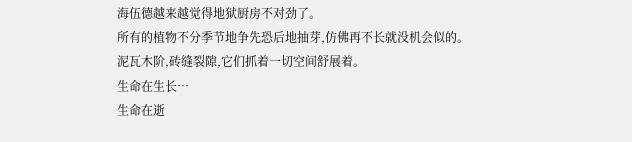海伍德越来越觉得地狱厨房不对劲了。
所有的植物不分季节地争先恐后地抽芽,仿佛再不长就没机会似的。
泥瓦木阶,砖缝裂隙,它们抓着一切空间舒展着。
生命在生长…
生命在逝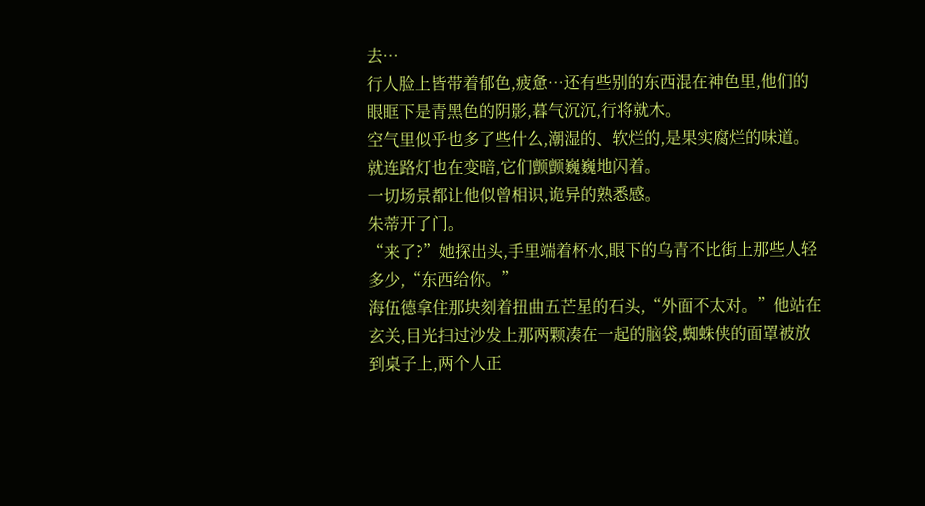去…
行人脸上皆带着郁色,疲惫…还有些别的东西混在神色里,他们的眼眶下是青黑色的阴影,暮气沉沉,行将就木。
空气里似乎也多了些什么,潮湿的、软烂的,是果实腐烂的味道。
就连路灯也在变暗,它们颤颤巍巍地闪着。
一切场景都让他似曾相识,诡异的熟悉感。
朱蒂开了门。
“来了?”她探出头,手里端着杯水,眼下的乌青不比街上那些人轻多少,“东西给你。”
海伍德拿住那块刻着扭曲五芒星的石头,“外面不太对。”他站在玄关,目光扫过沙发上那两颗凑在一起的脑袋,蜘蛛侠的面罩被放到桌子上,两个人正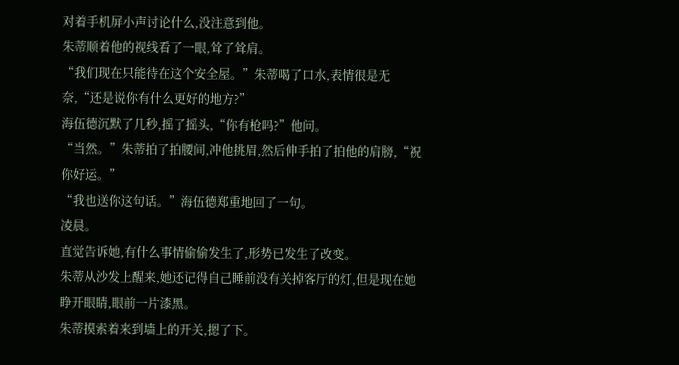对着手机屏小声讨论什么,没注意到他。
朱蒂顺着他的视线看了一眼,耸了耸肩。
“我们现在只能待在这个安全屋。”朱蒂喝了口水,表情很是无奈,“还是说你有什么更好的地方?”
海伍德沉默了几秒,摇了摇头,“你有枪吗?”他问。
“当然。”朱蒂拍了拍腰间,冲他挑眉,然后伸手拍了拍他的肩膀,“祝你好运。”
“我也送你这句话。”海伍德郑重地回了一句。
凌晨。
直觉告诉她,有什么事情偷偷发生了,形势已发生了改变。
朱蒂从沙发上醒来,她还记得自己睡前没有关掉客厅的灯,但是现在她睁开眼睛,眼前一片漆黑。
朱蒂摸索着来到墙上的开关,摁了下。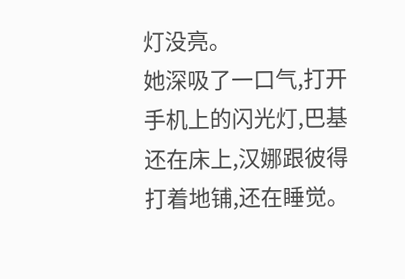灯没亮。
她深吸了一口气,打开手机上的闪光灯,巴基还在床上,汉娜跟彼得打着地铺,还在睡觉。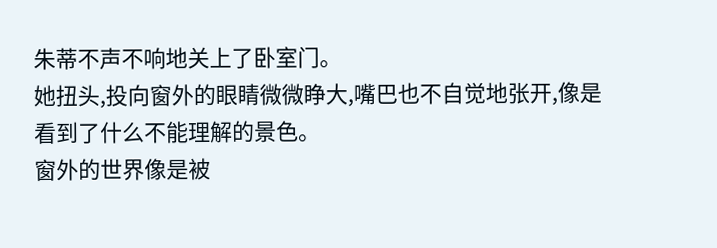朱蒂不声不响地关上了卧室门。
她扭头,投向窗外的眼睛微微睁大,嘴巴也不自觉地张开,像是看到了什么不能理解的景色。
窗外的世界像是被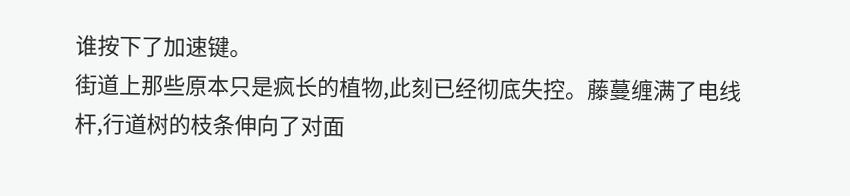谁按下了加速键。
街道上那些原本只是疯长的植物,此刻已经彻底失控。藤蔓缠满了电线杆,行道树的枝条伸向了对面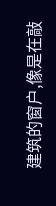建筑的窗户,像是在敲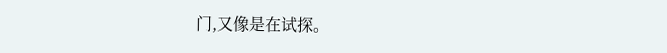门,又像是在试探。